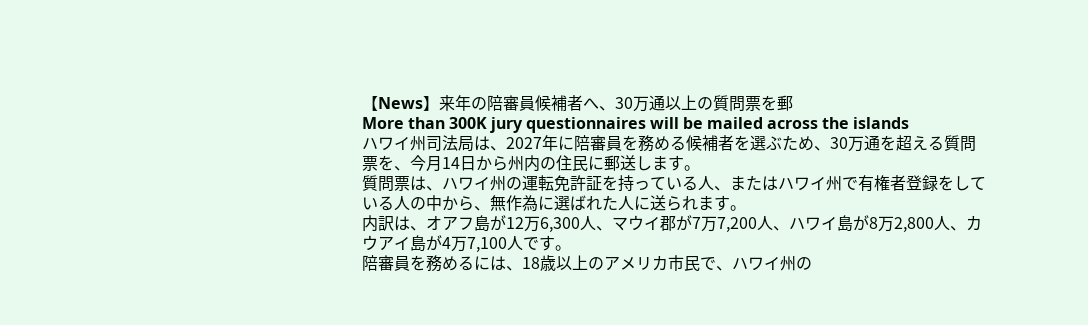【News】来年の陪審員候補者へ、30万通以上の質問票を郵
More than 300K jury questionnaires will be mailed across the islands
ハワイ州司法局は、2027年に陪審員を務める候補者を選ぶため、30万通を超える質問票を、今月14日から州内の住民に郵送します。
質問票は、ハワイ州の運転免許証を持っている人、またはハワイ州で有権者登録をしている人の中から、無作為に選ばれた人に送られます。
内訳は、オアフ島が12万6,300人、マウイ郡が7万7,200人、ハワイ島が8万2,800人、カウアイ島が4万7,100人です。
陪審員を務めるには、18歳以上のアメリカ市民で、ハワイ州の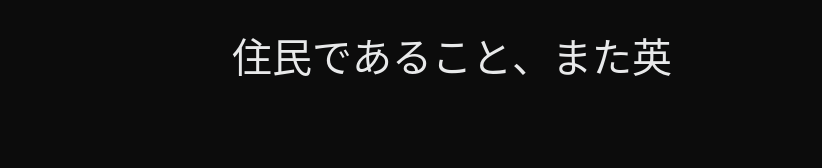住民であること、また英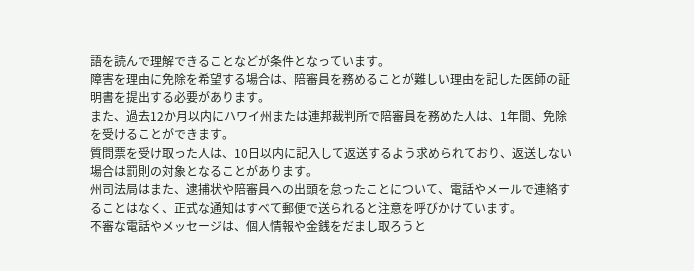語を読んで理解できることなどが条件となっています。
障害を理由に免除を希望する場合は、陪審員を務めることが難しい理由を記した医師の証明書を提出する必要があります。
また、過去12か月以内にハワイ州または連邦裁判所で陪審員を務めた人は、1年間、免除を受けることができます。
質問票を受け取った人は、10日以内に記入して返送するよう求められており、返送しない場合は罰則の対象となることがあります。
州司法局はまた、逮捕状や陪審員への出頭を怠ったことについて、電話やメールで連絡することはなく、正式な通知はすべて郵便で送られると注意を呼びかけています。
不審な電話やメッセージは、個人情報や金銭をだまし取ろうと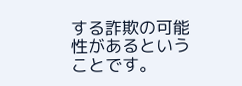する詐欺の可能性があるということです。